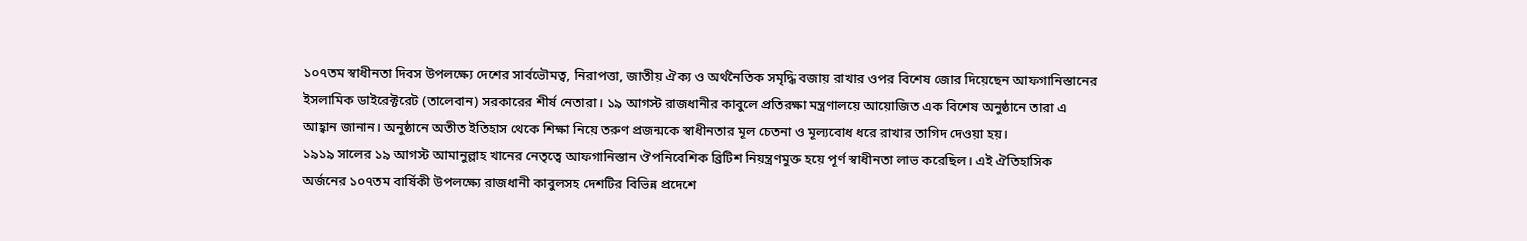১০৭তম স্বাধীনতা দিবস উপলক্ষ্যে দেশের সার্বভৌমত্ব, নিরাপত্তা, জাতীয় ঐক্য ও অর্থনৈতিক সমৃদ্ধি বজায় রাখার ওপর বিশেষ জোর দিয়েছেন আফগানিস্তানের ইসলামিক ডাইরেক্টরেট (তালেবান) সরকারের শীর্ষ নেতারা। ১৯ আগস্ট রাজধানীর কাবুলে প্রতিরক্ষা মন্ত্রণালয়ে আয়োজিত এক বিশেষ অনুষ্ঠানে তারা এ আহ্বান জানান। অনুষ্ঠানে অতীত ইতিহাস থেকে শিক্ষা নিয়ে তরুণ প্রজন্মকে স্বাধীনতার মূল চেতনা ও মূল্যবোধ ধরে রাখার তাগিদ দেওয়া হয়।
১৯১৯ সালের ১৯ আগস্ট আমানুল্লাহ খানের নেতৃত্বে আফগানিস্তান ঔপনিবেশিক ব্রিটিশ নিয়ন্ত্রণমুক্ত হয়ে পূর্ণ স্বাধীনতা লাভ করেছিল। এই ঐতিহাসিক অর্জনের ১০৭তম বার্ষিকী উপলক্ষ্যে রাজধানী কাবুলসহ দেশটির বিভিন্ন প্রদেশে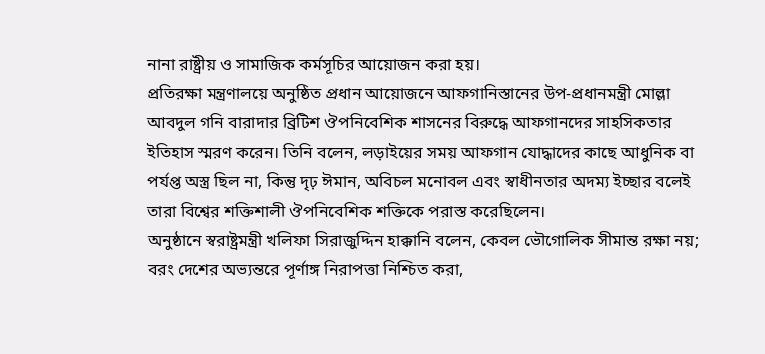নানা রাষ্ট্রীয় ও সামাজিক কর্মসূচির আয়োজন করা হয়।
প্রতিরক্ষা মন্ত্রণালয়ে অনুষ্ঠিত প্রধান আয়োজনে আফগানিস্তানের উপ-প্রধানমন্ত্রী মোল্লা আবদুল গনি বারাদার ব্রিটিশ ঔপনিবেশিক শাসনের বিরুদ্ধে আফগানদের সাহসিকতার ইতিহাস স্মরণ করেন। তিনি বলেন, লড়াইয়ের সময় আফগান যোদ্ধাদের কাছে আধুনিক বা পর্যপ্ত অস্ত্র ছিল না, কিন্তু দৃঢ় ঈমান, অবিচল মনোবল এবং স্বাধীনতার অদম্য ইচ্ছার বলেই তারা বিশ্বের শক্তিশালী ঔপনিবেশিক শক্তিকে পরাস্ত করেছিলেন।
অনুষ্ঠানে স্বরাষ্ট্রমন্ত্রী খলিফা সিরাজুদ্দিন হাক্কানি বলেন, কেবল ভৌগোলিক সীমান্ত রক্ষা নয়; বরং দেশের অভ্যন্তরে পূর্ণাঙ্গ নিরাপত্তা নিশ্চিত করা,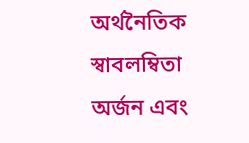অর্থনৈতিক স্বাবলম্বিতা অর্জন এবং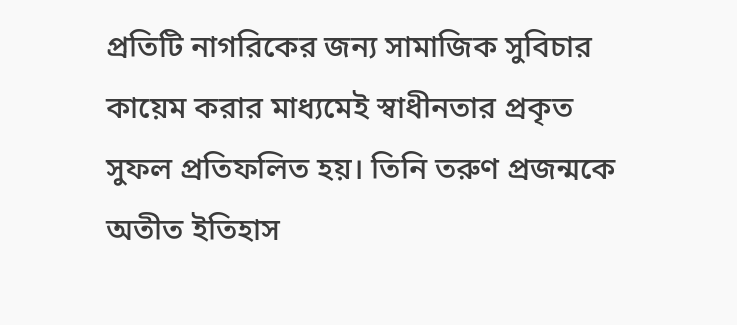প্রতিটি নাগরিকের জন্য সামাজিক সুবিচার কায়েম করার মাধ্যমেই স্বাধীনতার প্রকৃত সুফল প্রতিফলিত হয়। তিনি তরুণ প্রজন্মকে অতীত ইতিহাস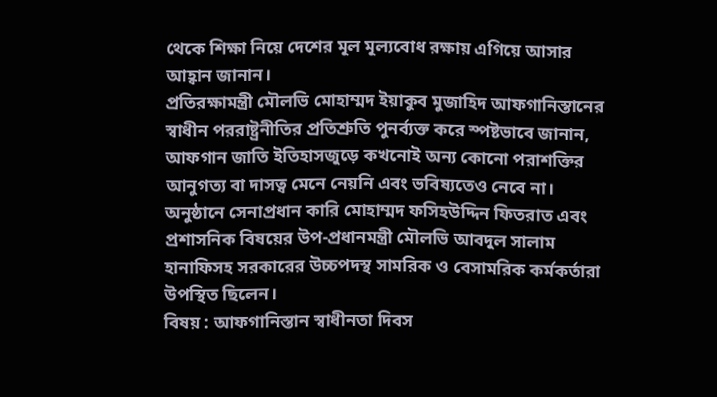থেকে শিক্ষা নিয়ে দেশের মূল মূল্যবোধ রক্ষায় এগিয়ে আসার আহ্বান জানান।
প্রতিরক্ষামন্ত্রী মৌলভি মোহাম্মদ ইয়াকুব মুজাহিদ আফগানিস্তানের স্বাধীন পররাষ্ট্রনীতির প্রতিশ্রুতি পুনর্ব্যক্ত করে স্পষ্টভাবে জানান, আফগান জাতি ইতিহাসজুড়ে কখনোই অন্য কোনো পরাশক্তির আনুগত্য বা দাসত্ব মেনে নেয়নি এবং ভবিষ্যতেও নেবে না। অনুষ্ঠানে সেনাপ্রধান কারি মোহাম্মদ ফসিহউদ্দিন ফিতরাত এবং প্রশাসনিক বিষয়ের উপ-প্রধানমন্ত্রী মৌলভি আবদুল সালাম হানাফিসহ সরকারের উচ্চপদস্থ সামরিক ও বেসামরিক কর্মকর্তারা উপস্থিত ছিলেন।
বিষয় : আফগানিস্তান স্বাধীনতা দিবস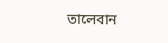তালেবান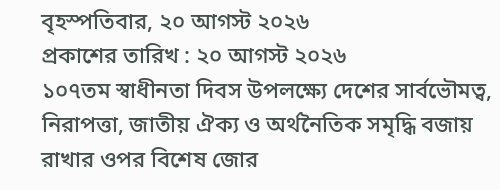বৃহস্পতিবার, ২০ আগস্ট ২০২৬
প্রকাশের তারিখ : ২০ আগস্ট ২০২৬
১০৭তম স্বাধীনতা দিবস উপলক্ষ্যে দেশের সার্বভৌমত্ব, নিরাপত্তা, জাতীয় ঐক্য ও অর্থনৈতিক সমৃদ্ধি বজায় রাখার ওপর বিশেষ জোর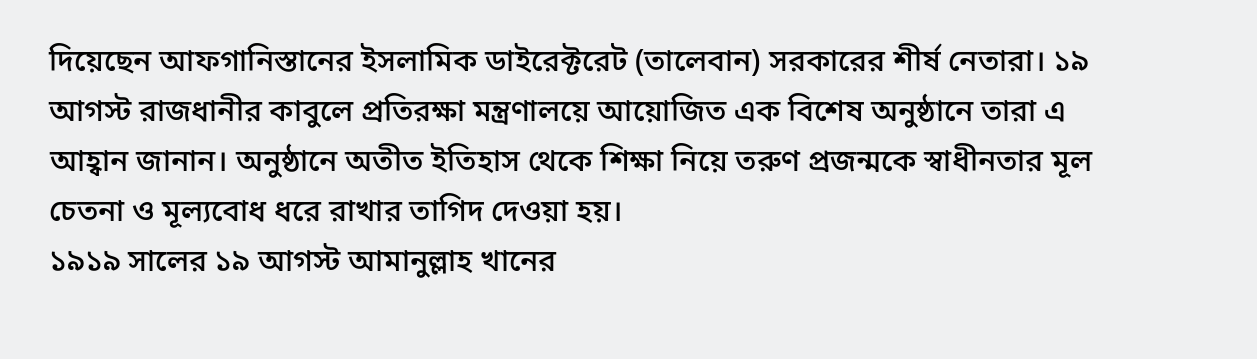দিয়েছেন আফগানিস্তানের ইসলামিক ডাইরেক্টরেট (তালেবান) সরকারের শীর্ষ নেতারা। ১৯ আগস্ট রাজধানীর কাবুলে প্রতিরক্ষা মন্ত্রণালয়ে আয়োজিত এক বিশেষ অনুষ্ঠানে তারা এ আহ্বান জানান। অনুষ্ঠানে অতীত ইতিহাস থেকে শিক্ষা নিয়ে তরুণ প্রজন্মকে স্বাধীনতার মূল চেতনা ও মূল্যবোধ ধরে রাখার তাগিদ দেওয়া হয়।
১৯১৯ সালের ১৯ আগস্ট আমানুল্লাহ খানের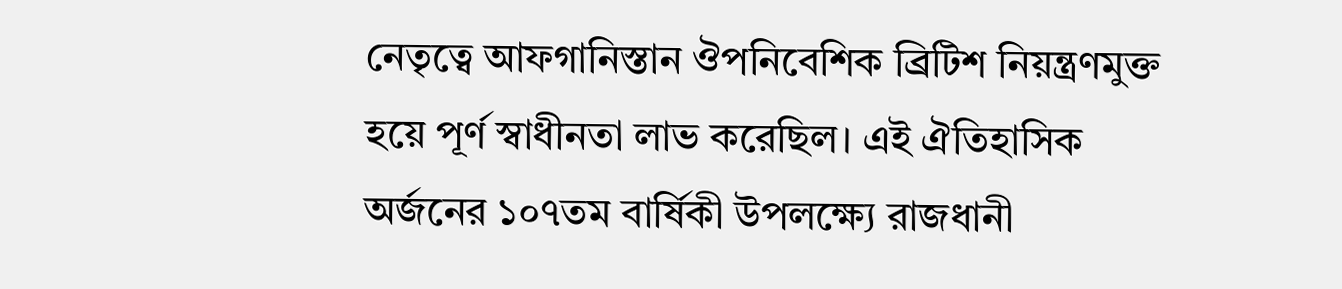নেতৃত্বে আফগানিস্তান ঔপনিবেশিক ব্রিটিশ নিয়ন্ত্রণমুক্ত হয়ে পূর্ণ স্বাধীনতা লাভ করেছিল। এই ঐতিহাসিক অর্জনের ১০৭তম বার্ষিকী উপলক্ষ্যে রাজধানী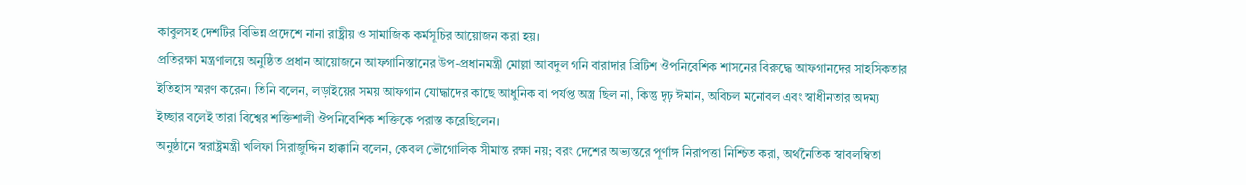কাবুলসহ দেশটির বিভিন্ন প্রদেশে নানা রাষ্ট্রীয় ও সামাজিক কর্মসূচির আয়োজন করা হয়।
প্রতিরক্ষা মন্ত্রণালয়ে অনুষ্ঠিত প্রধান আয়োজনে আফগানিস্তানের উপ-প্রধানমন্ত্রী মোল্লা আবদুল গনি বারাদার ব্রিটিশ ঔপনিবেশিক শাসনের বিরুদ্ধে আফগানদের সাহসিকতার ইতিহাস স্মরণ করেন। তিনি বলেন, লড়াইয়ের সময় আফগান যোদ্ধাদের কাছে আধুনিক বা পর্যপ্ত অস্ত্র ছিল না, কিন্তু দৃঢ় ঈমান, অবিচল মনোবল এবং স্বাধীনতার অদম্য ইচ্ছার বলেই তারা বিশ্বের শক্তিশালী ঔপনিবেশিক শক্তিকে পরাস্ত করেছিলেন।
অনুষ্ঠানে স্বরাষ্ট্রমন্ত্রী খলিফা সিরাজুদ্দিন হাক্কানি বলেন, কেবল ভৌগোলিক সীমান্ত রক্ষা নয়; বরং দেশের অভ্যন্তরে পূর্ণাঙ্গ নিরাপত্তা নিশ্চিত করা, অর্থনৈতিক স্বাবলম্বিতা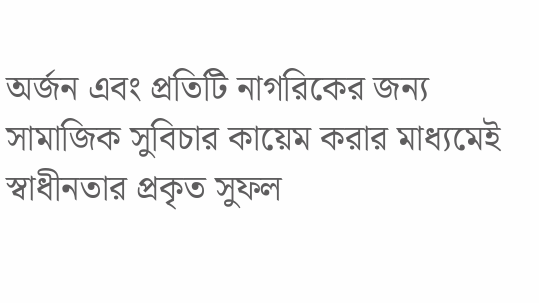অর্জন এবং প্রতিটি নাগরিকের জন্য সামাজিক সুবিচার কায়েম করার মাধ্যমেই স্বাধীনতার প্রকৃত সুফল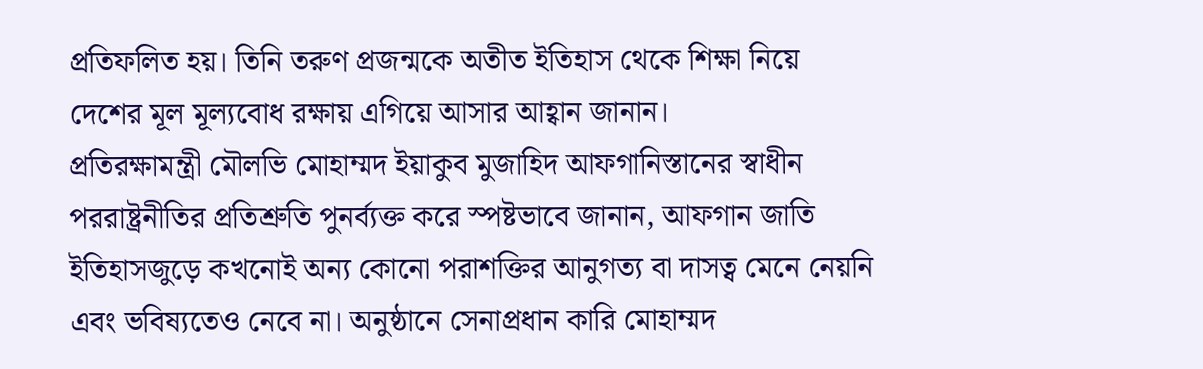প্রতিফলিত হয়। তিনি তরুণ প্রজন্মকে অতীত ইতিহাস থেকে শিক্ষা নিয়ে দেশের মূল মূল্যবোধ রক্ষায় এগিয়ে আসার আহ্বান জানান।
প্রতিরক্ষামন্ত্রী মৌলভি মোহাম্মদ ইয়াকুব মুজাহিদ আফগানিস্তানের স্বাধীন পররাষ্ট্রনীতির প্রতিশ্রুতি পুনর্ব্যক্ত করে স্পষ্টভাবে জানান, আফগান জাতি ইতিহাসজুড়ে কখনোই অন্য কোনো পরাশক্তির আনুগত্য বা দাসত্ব মেনে নেয়নি এবং ভবিষ্যতেও নেবে না। অনুষ্ঠানে সেনাপ্রধান কারি মোহাম্মদ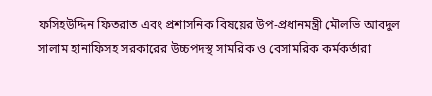ফসিহউদ্দিন ফিতরাত এবং প্রশাসনিক বিষয়ের উপ-প্রধানমন্ত্রী মৌলভি আবদুল সালাম হানাফিসহ সরকারের উচ্চপদস্থ সামরিক ও বেসামরিক কর্মকর্তারা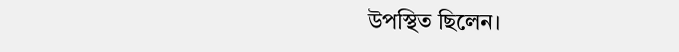উপস্থিত ছিলেন।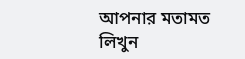আপনার মতামত লিখুন